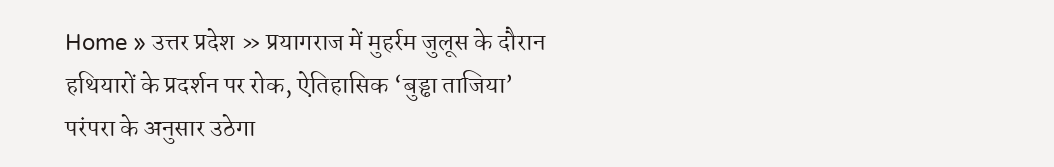Home » उत्तर प्रदेश » प्रयागराज में मुहर्रम जुलूस के दौरान हथियारों के प्रदर्शन पर रोक, ऐतिहासिक ‘बुड्ढा ताजिया’ परंपरा के अनुसार उठेगा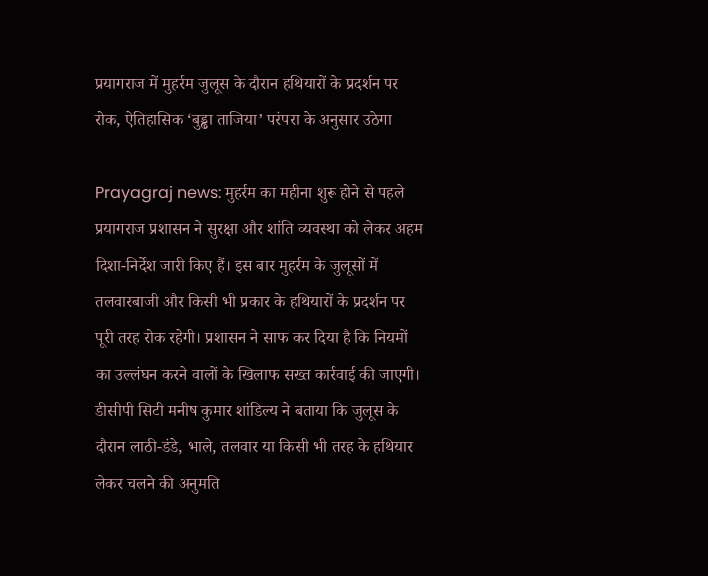प्रयागराज में मुहर्रम जुलूस के दौरान हथियारों के प्रदर्शन पर रोक, ऐतिहासिक ‘बुड्ढा ताजिया’ परंपरा के अनुसार उठेगा

Prayagraj news: मुहर्रम का महीना शुरू होने से पहले प्रयागराज प्रशासन ने सुरक्षा और शांति व्यवस्था को लेकर अहम दिशा-निर्देश जारी किए हैं। इस बार मुहर्रम के जुलूसों में तलवारबाजी और किसी भी प्रकार के हथियारों के प्रदर्शन पर पूरी तरह रोक रहेगी। प्रशासन ने साफ कर दिया है कि नियमों का उल्लंघन करने वालों के खिलाफ सख्त कार्रवाई की जाएगी। डीसीपी सिटी मनीष कुमार शांडिल्य ने बताया कि जुलूस के दौरान लाठी-डंडे, भाले, तलवार या किसी भी तरह के हथियार लेकर चलने की अनुमति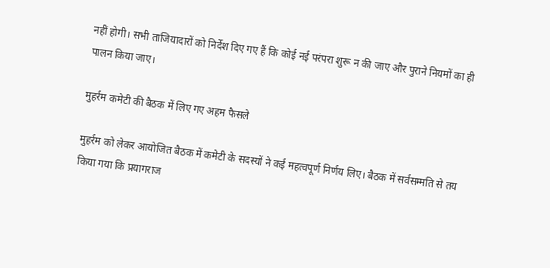नहीं होगी। सभी ताजियादारों को निर्देश दिए गए हैं कि कोई नई परंपरा शुरू न की जाए और पुराने नियमों का ही पालन किया जाए।

मुहर्रम कमेटी की बैठक में लिए गए अहम फैसले

मुहर्रम को लेकर आयोजित बैठक में कमेटी के सदस्यों ने कई महत्वपूर्ण निर्णय लिए। बैठक में सर्वसम्मति से तय किया गया कि प्रयागराज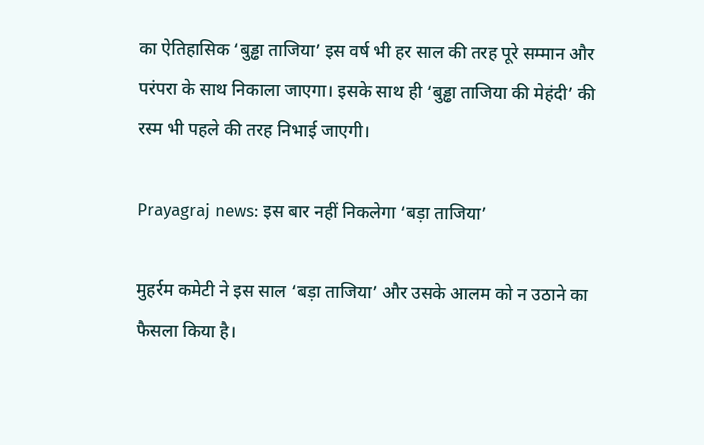का ऐतिहासिक ‘बुड्ढा ताजिया’ इस वर्ष भी हर साल की तरह पूरे सम्मान और परंपरा के साथ निकाला जाएगा। इसके साथ ही ‘बुड्ढा ताजिया की मेहंदी’ की रस्म भी पहले की तरह निभाई जाएगी।

Prayagraj news: इस बार नहीं निकलेगा ‘बड़ा ताजिया’

मुहर्रम कमेटी ने इस साल ‘बड़ा ताजिया’ और उसके आलम को न उठाने का फैसला किया है।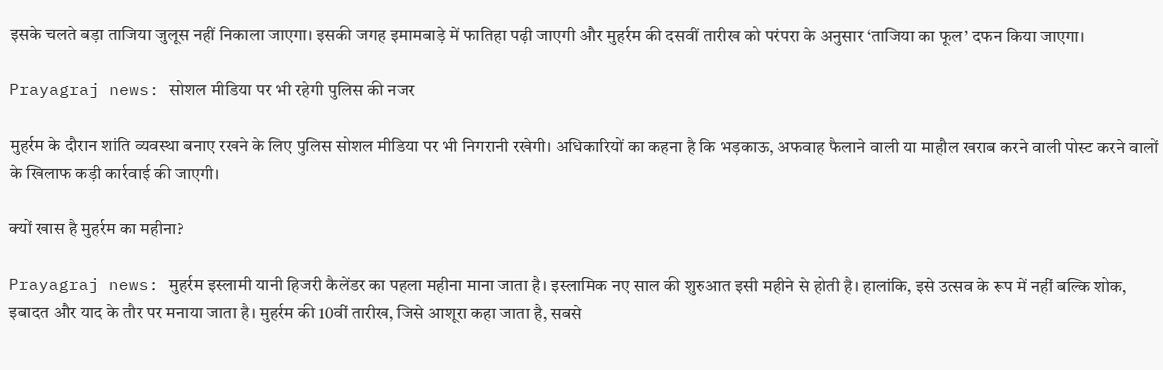इसके चलते बड़ा ताजिया जुलूस नहीं निकाला जाएगा। इसकी जगह इमामबाड़े में फातिहा पढ़ी जाएगी और मुहर्रम की दसवीं तारीख को परंपरा के अनुसार ‘ताजिया का फूल’ दफन किया जाएगा।

Prayagraj news: सोशल मीडिया पर भी रहेगी पुलिस की नजर

मुहर्रम के दौरान शांति व्यवस्था बनाए रखने के लिए पुलिस सोशल मीडिया पर भी निगरानी रखेगी। अधिकारियों का कहना है कि भड़काऊ, अफवाह फैलाने वाली या माहौल खराब करने वाली पोस्ट करने वालों के खिलाफ कड़ी कार्रवाई की जाएगी।

क्यों खास है मुहर्रम का महीना?

Prayagraj news: मुहर्रम इस्लामी यानी हिजरी कैलेंडर का पहला महीना माना जाता है। इस्लामिक नए साल की शुरुआत इसी महीने से होती है। हालांकि, इसे उत्सव के रूप में नहीं बल्कि शोक, इबादत और याद के तौर पर मनाया जाता है। मुहर्रम की 10वीं तारीख, जिसे आशूरा कहा जाता है, सबसे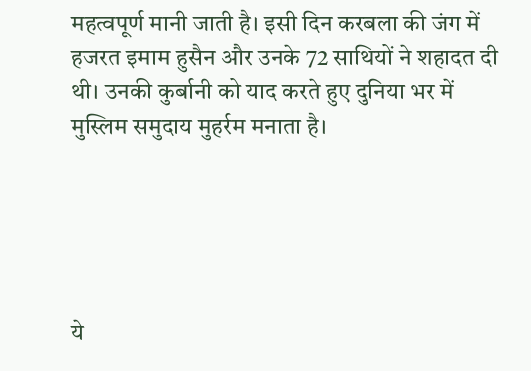महत्वपूर्ण मानी जाती है। इसी दिन करबला की जंग में हजरत इमाम हुसैन और उनके 72 साथियों ने शहादत दी थी। उनकी कुर्बानी को याद करते हुए दुनिया भर में मुस्लिम समुदाय मुहर्रम मनाता है।





ये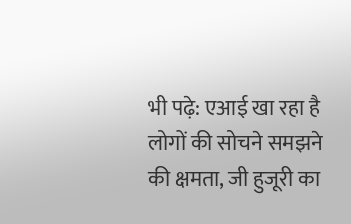भी पढ़े: एआई खा रहा है लोगों की सोचने समझने की क्षमता, जी हुजूरी का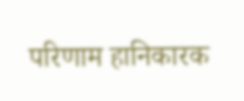परिणाम हानिकारक